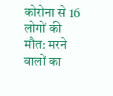कोरोना से 16 लोगों की मौत: मरने वालों का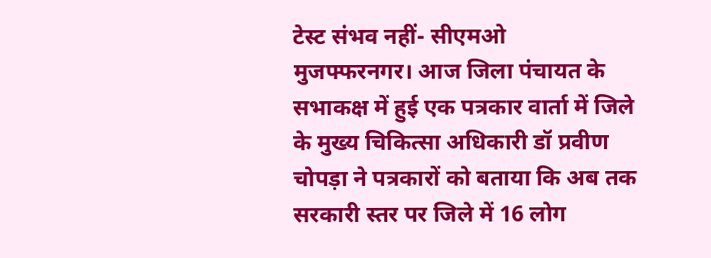टेस्ट संभव नहीं- सीएमओ
मुजफ्फरनगर। आज जिला पंचायत के सभाकक्ष में हुई एक पत्रकार वार्ता में जिले के मुख्य चिकित्सा अधिकारी डॉ प्रवीण चोपड़ा ने पत्रकारों को बताया कि अब तक सरकारी स्तर पर जिले में 16 लोग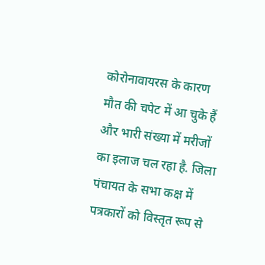कोरोनावायरस के कारण मौत की चपेट में आ चुके हैं
और भारी संख्या में मरीजों का इलाज चल रहा है. जिला पंचायत के सभा कक्ष में पत्रकारों को विस्तृत रूप से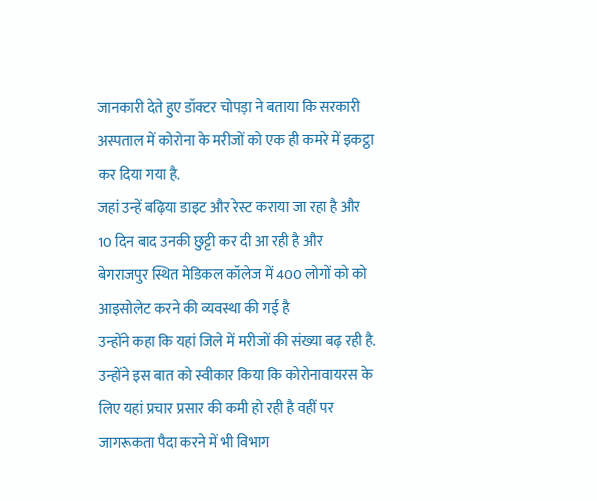जानकारी देते हुए डॉक्टर चोपड़ा ने बताया कि सरकारी अस्पताल में कोरोना के मरीजों को एक ही कमरे में इकट्ठा कर दिया गया है.
जहां उन्हें बढ़िया डाइट और रेस्ट कराया जा रहा है और 10 दिन बाद उनकी छुट्टी कर दी आ रही है और बेगराजपुर स्थित मेडिकल कॉलेज में 400 लोगों को को आइसोलेट करने की व्यवस्था की गई है
उन्होंने कहा कि यहां जिले में मरीजों की संख्या बढ़ रही है. उन्होंने इस बात को स्वीकार किया कि कोरोनावायरस के लिए यहां प्रचार प्रसार की कमी हो रही है वहीं पर जागरूकता पैदा करने में भी विभाग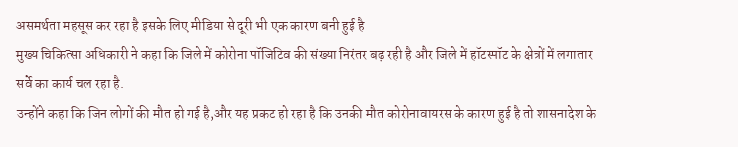असमर्थता महसूस कर रहा है इसके लिए मीडिया से दूरी भी एक कारण बनी हुई है
मुख्य चिकित्सा अधिकारी ने कहा कि जिले में कोरोना पॉजिटिव की संख्या निरंतर बढ़ रही है और जिले में हॉटस्पॉट के क्षेत्रों में लगातार सर्वे का कार्य चल रहा है.
उन्होंने कहा कि जिन लोगों की मौत हो गई है,और यह प्रकट हो रहा है कि उनकी मौत कोरोनावायरस के कारण हुई है तो शासनादेश के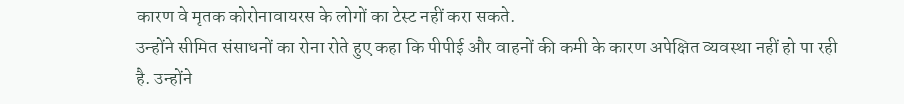कारण वे मृतक कोरोनावायरस के लोगों का टेस्ट नहीं करा सकते.
उन्होंने सीमित संसाधनों का रोना रोते हुए कहा कि पीपीई और वाहनों की कमी के कारण अपेक्षित व्यवस्था नहीं हो पा रही है. उन्होंने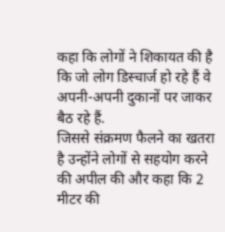कहा कि लोगों ने शिकायत की है कि जो लोग डिस्चार्ज हो रहे हैं वे अपनी-अपनी दुकानों पर जाकर बैठ रहे हैं.
जिससे संक्रमण फैलने का खतरा है उन्होंने लोगों से सहयोग करने की अपील की और कहा कि 2 मीटर की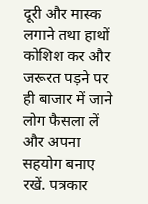दूरी और मास्क लगाने तथा हाथों कोशिश कर और जरूरत पड़ने पर ही बाजार में जाने लोग फैसला लें और अपना सहयोग बनाए रखें. पत्रकार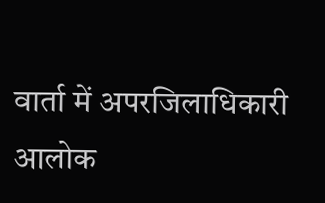वार्ता में अपरजिलाधिकारी आलोक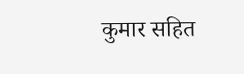कुमार सहित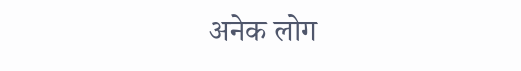अनेक लोग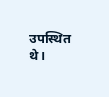उपस्थित थे।